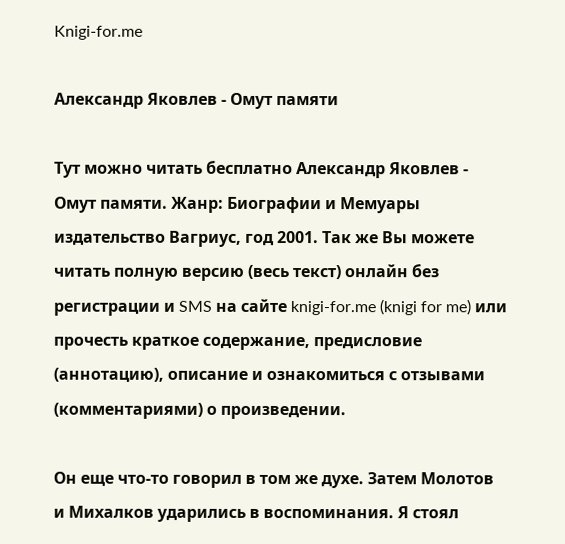Knigi-for.me

Александр Яковлев - Омут памяти

Тут можно читать бесплатно Александр Яковлев - Омут памяти. Жанр: Биографии и Мемуары издательство Вагриус, год 2001. Так же Вы можете читать полную версию (весь текст) онлайн без регистрации и SMS на сайте knigi-for.me (knigi for me) или прочесть краткое содержание, предисловие (аннотацию), описание и ознакомиться с отзывами (комментариями) о произведении.

Он еще что-то говорил в том же духе. Затем Молотов и Михалков ударились в воспоминания. Я стоял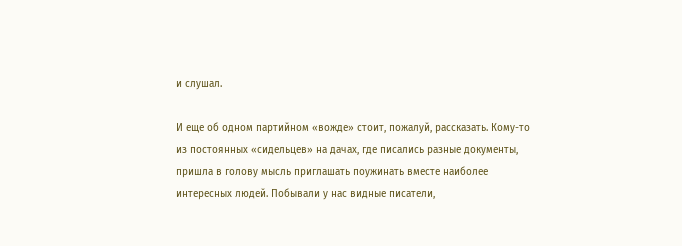и слушал.

И еще об одном партийном «вожде» стоит, пожалуй, рассказать. Кому-то из постоянных «сидельцев» на дачах, где писались разные документы, пришла в голову мысль приглашать поужинать вместе наиболее интересных людей. Побывали у нас видные писатели,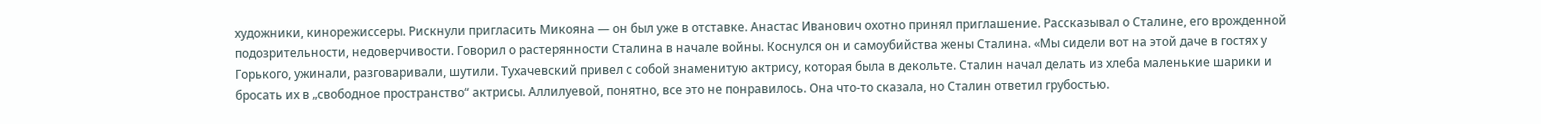художники, кинорежиссеры. Рискнули пригласить Микояна — он был уже в отставке. Анастас Иванович охотно принял приглашение. Рассказывал о Сталине, его врожденной подозрительности, недоверчивости. Говорил о растерянности Сталина в начале войны. Коснулся он и самоубийства жены Сталина. «Мы сидели вот на этой даче в гостях у Горького, ужинали, разговаривали, шутили. Тухачевский привел с собой знаменитую актрису, которая была в декольте. Сталин начал делать из хлеба маленькие шарики и бросать их в „свободное пространство“ актрисы. Аллилуевой, понятно, все это не понравилось. Она что-то сказала, но Сталин ответил грубостью.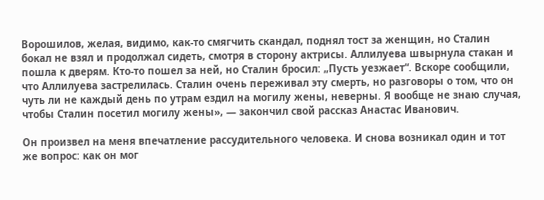Ворошилов, желая, видимо, как-то смягчить скандал, поднял тост за женщин, но Сталин бокал не взял и продолжал сидеть, смотря в сторону актрисы. Аллилуева швырнула стакан и пошла к дверям. Кто-то пошел за ней, но Сталин бросил: „Пусть уезжает“. Вскоре сообщили, что Аллилуева застрелилась. Сталин очень переживал эту смерть, но разговоры о том, что он чуть ли не каждый день по утрам ездил на могилу жены, неверны. Я вообще не знаю случая, чтобы Сталин посетил могилу жены», — закончил свой рассказ Анастас Иванович.

Он произвел на меня впечатление рассудительного человека. И снова возникал один и тот же вопрос: как он мог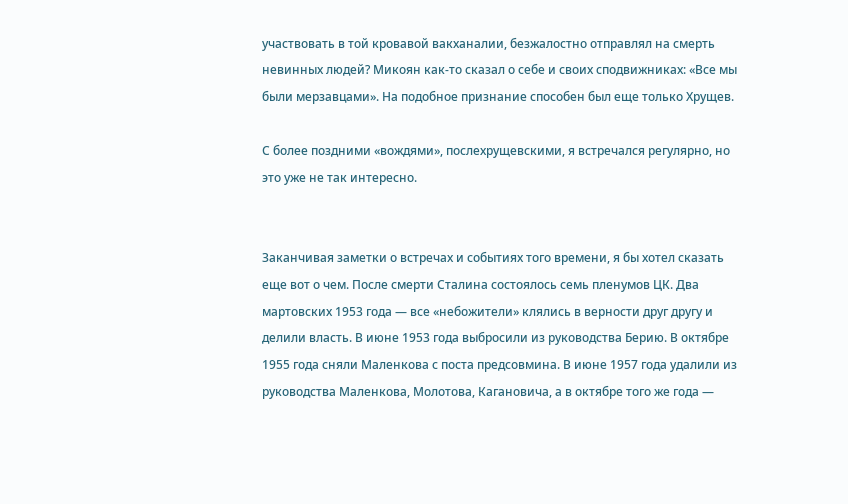участвовать в той кровавой вакханалии, безжалостно отправлял на смерть невинных людей? Микоян как-то сказал о себе и своих сподвижниках: «Все мы были мерзавцами». На подобное признание способен был еще только Хрущев.

С более поздними «вождями», послехрущевскими, я встречался регулярно, но это уже не так интересно.


Заканчивая заметки о встречах и событиях того времени, я бы хотел сказать еще вот о чем. После смерти Сталина состоялось семь пленумов ЦК. Два мартовских 1953 года — все «небожители» клялись в верности друг другу и делили власть. В июне 1953 года выбросили из руководства Берию. В октябре 1955 года сняли Маленкова с поста предсовмина. В июне 1957 года удалили из руководства Маленкова, Молотова, Кагановича, а в октябре того же года —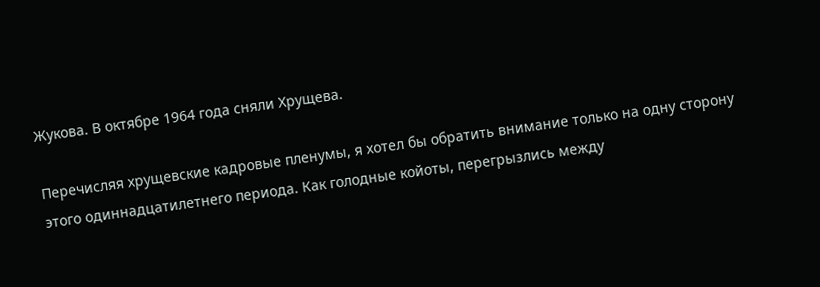Жукова. В октябре 1964 года сняли Хрущева.

Перечисляя хрущевские кадровые пленумы, я хотел бы обратить внимание только на одну сторону этого одиннадцатилетнего периода. Как голодные койоты, перегрызлись между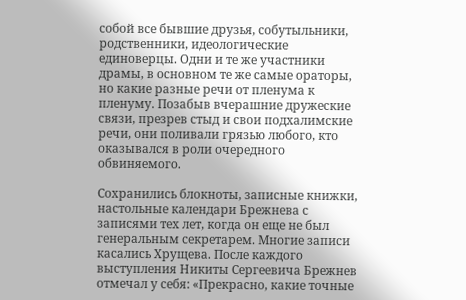собой все бывшие друзья, собутыльники, родственники, идеологические единоверцы. Одни и те же участники драмы, в основном те же самые ораторы, но какие разные речи от пленума к пленуму. Позабыв вчерашние дружеские связи, презрев стыд и свои подхалимские речи, они поливали грязью любого, кто оказывался в роли очередного обвиняемого.

Сохранились блокноты, записные книжки, настольные календари Брежнева с записями тех лет, когда он еще не был генеральным секретарем. Многие записи касались Хрущева. После каждого выступления Никиты Сергеевича Брежнев отмечал у себя: «Прекрасно, какие точные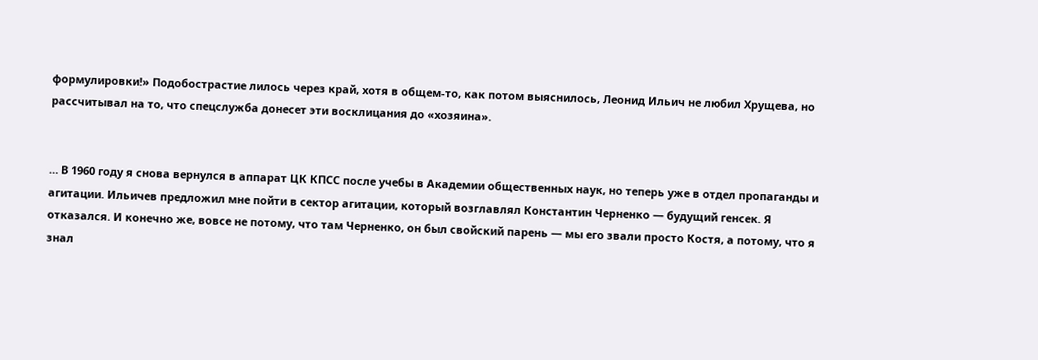формулировки!» Подобострастие лилось через край, хотя в общем-то, как потом выяснилось, Леонид Ильич не любил Хрущева, но рассчитывал на то, что спецслужба донесет эти восклицания до «хозяина».


… В 1960 году я снова вернулся в аппарат ЦК КПСС после учебы в Академии общественных наук, но теперь уже в отдел пропаганды и агитации. Ильичев предложил мне пойти в сектор агитации, который возглавлял Константин Черненко — будущий генсек. Я отказался. И конечно же, вовсе не потому, что там Черненко, он был свойский парень — мы его звали просто Костя, а потому, что я знал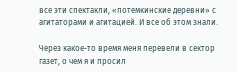все эти спектакли, «потемкинские деревни» с агитаторами и агитацией. И все об этом знали.

Через какое-то время меня перевели в сектор газет, о чем я и просил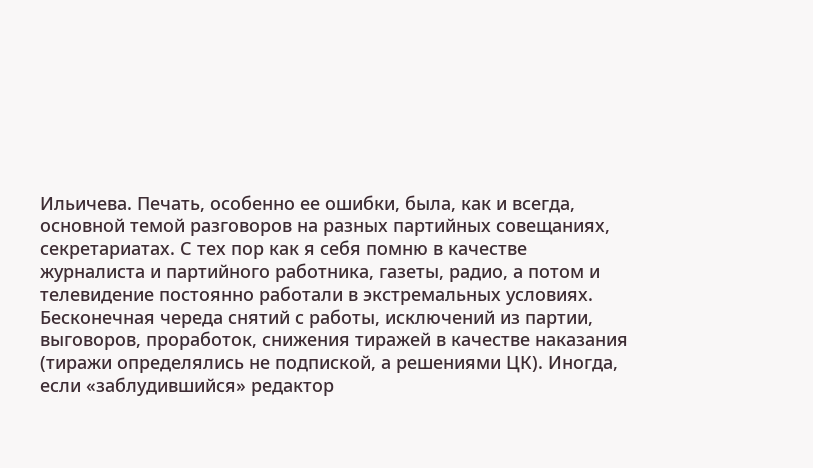Ильичева. Печать, особенно ее ошибки, была, как и всегда, основной темой разговоров на разных партийных совещаниях, секретариатах. С тех пор как я себя помню в качестве журналиста и партийного работника, газеты, радио, а потом и телевидение постоянно работали в экстремальных условиях. Бесконечная череда снятий с работы, исключений из партии, выговоров, проработок, снижения тиражей в качестве наказания (тиражи определялись не подпиской, а решениями ЦК). Иногда, если «заблудившийся» редактор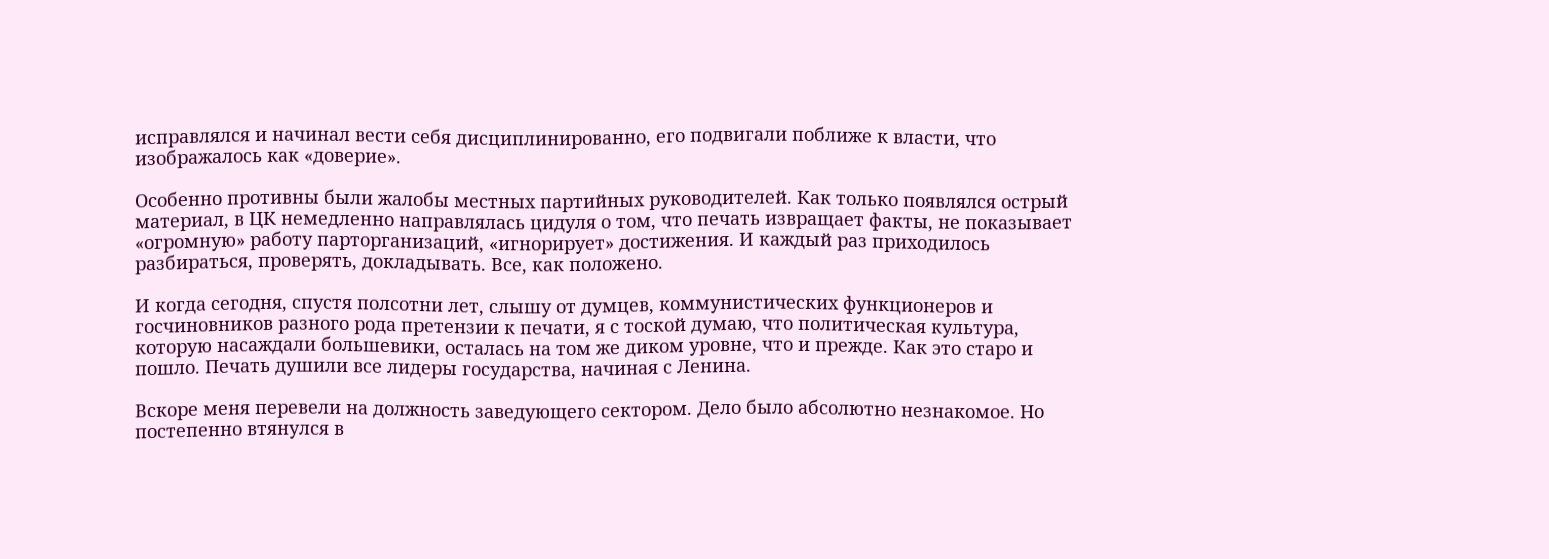исправлялся и начинал вести себя дисциплинированно, его подвигали поближе к власти, что изображалось как «доверие».

Особенно противны были жалобы местных партийных руководителей. Как только появлялся острый материал, в ЦК немедленно направлялась цидуля о том, что печать извращает факты, не показывает «огромную» работу парторганизаций, «игнорирует» достижения. И каждый раз приходилось разбираться, проверять, докладывать. Все, как положено.

И когда сегодня, спустя полсотни лет, слышу от думцев, коммунистических функционеров и госчиновников разного рода претензии к печати, я с тоской думаю, что политическая культура, которую насаждали большевики, осталась на том же диком уровне, что и прежде. Как это старо и пошло. Печать душили все лидеры государства, начиная с Ленина.

Вскоре меня перевели на должность заведующего сектором. Дело было абсолютно незнакомое. Но постепенно втянулся в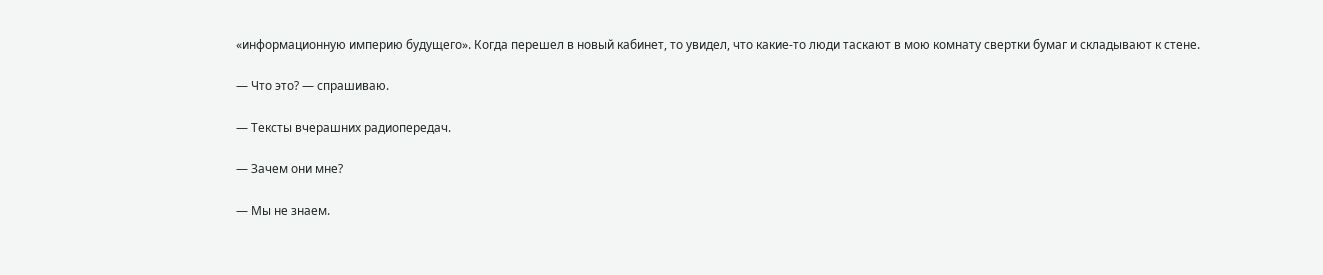«информационную империю будущего». Когда перешел в новый кабинет, то увидел, что какие-то люди таскают в мою комнату свертки бумаг и складывают к стене.

— Что это? — спрашиваю.

— Тексты вчерашних радиопередач.

— Зачем они мне?

— Мы не знаем.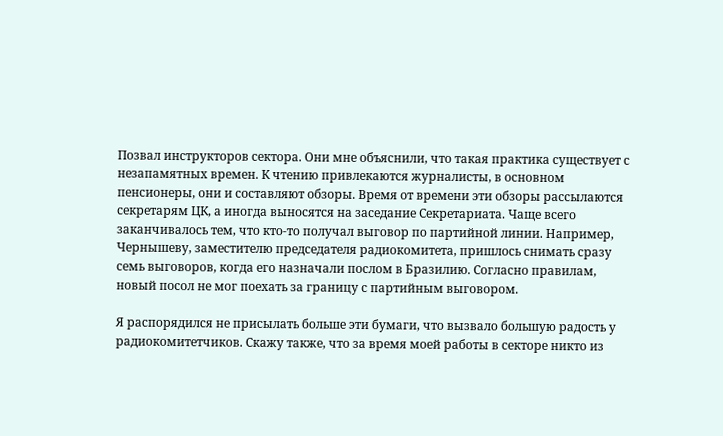Позвал инструкторов сектора. Они мне объяснили, что такая практика существует с незапамятных времен. К чтению привлекаются журналисты, в основном пенсионеры, они и составляют обзоры. Время от времени эти обзоры рассылаются секретарям ЦК, а иногда выносятся на заседание Секретариата. Чаще всего заканчивалось тем, что кто-то получал выговор по партийной линии. Например, Чернышеву, заместителю председателя радиокомитета, пришлось снимать сразу семь выговоров, когда его назначали послом в Бразилию. Согласно правилам, новый посол не мог поехать за границу с партийным выговором.

Я распорядился не присылать больше эти бумаги, что вызвало большую радость у радиокомитетчиков. Скажу также, что за время моей работы в секторе никто из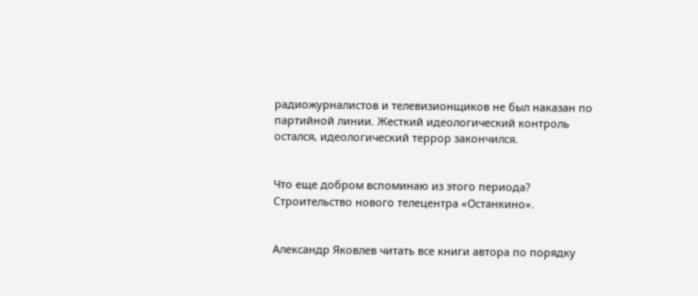радиожурналистов и телевизионщиков не был наказан по партийной линии. Жесткий идеологический контроль остался, идеологический террор закончился.


Что еще добром вспоминаю из этого периода? Строительство нового телецентра «Останкино».


Александр Яковлев читать все книги автора по порядку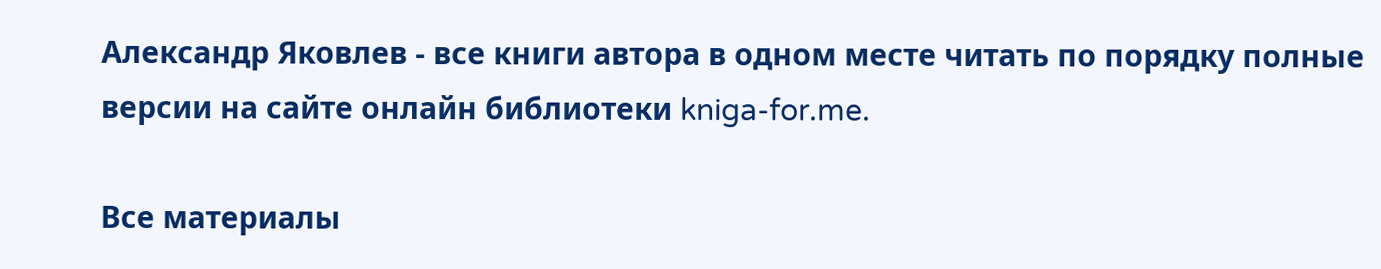Александр Яковлев - все книги автора в одном месте читать по порядку полные версии на сайте онлайн библиотеки kniga-for.me.

Все материалы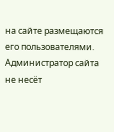на сайте размещаются его пользователями.
Администратор сайта не несёт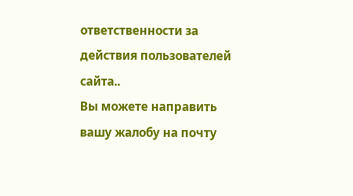ответственности за действия пользователей сайта..
Вы можете направить вашу жалобу на почту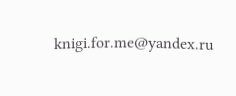knigi.for.me@yandex.ru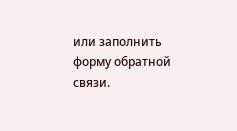или заполнить форму обратной связи.